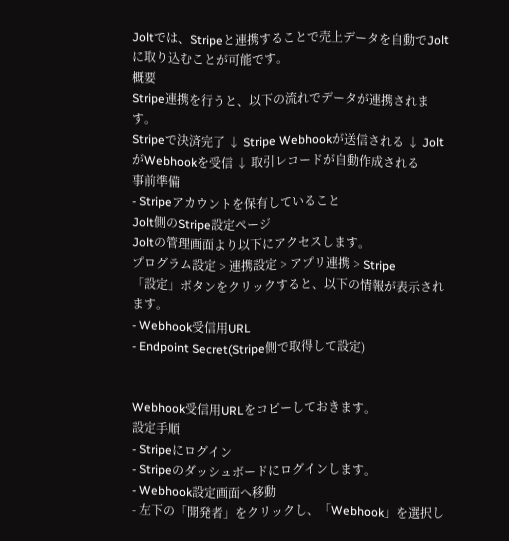Joltでは、Stripeと連携することで売上データを自動でJoltに取り込むことが可能です。
概要
Stripe連携を行うと、以下の流れでデータが連携されます。
Stripeで決済完了 ↓ Stripe Webhookが送信される ↓ JoltがWebhookを受信 ↓ 取引レコードが自動作成される
事前準備
- Stripeアカウントを保有していること
Jolt側のStripe設定ページ
Joltの管理画面より以下にアクセスします。
プログラム設定 > 連携設定 > アプリ連携 > Stripe
「設定」ボタンをクリックすると、以下の情報が表示されます。
- Webhook受信用URL
- Endpoint Secret(Stripe側で取得して設定)


Webhook受信用URLをコピーしておきます。
設定手順
- Stripeにログイン
- Stripeのダッシュボードにログインします。
- Webhook設定画面へ移動
- 左下の「開発者」をクリックし、「Webhook」を選択し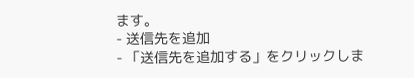ます。
- 送信先を追加
- 「送信先を追加する」をクリックしま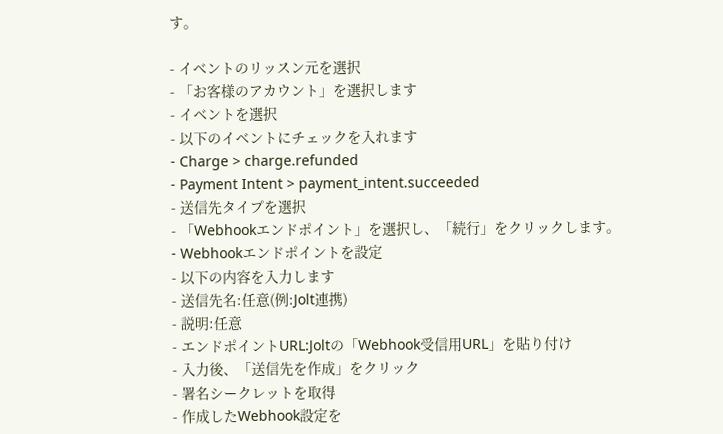す。

- イベントのリッスン元を選択
- 「お客様のアカウント」を選択します
- イベントを選択
- 以下のイベントにチェックを入れます
- Charge > charge.refunded
- Payment Intent > payment_intent.succeeded
- 送信先タイプを選択
- 「Webhookエンドポイント」を選択し、「続行」をクリックします。
- Webhookエンドポイントを設定
- 以下の内容を入力します
- 送信先名:任意(例:Jolt連携)
- 説明:任意
- エンドポイントURL:Joltの「Webhook受信用URL」を貼り付け
- 入力後、「送信先を作成」をクリック
- 署名シークレットを取得
- 作成したWebhook設定を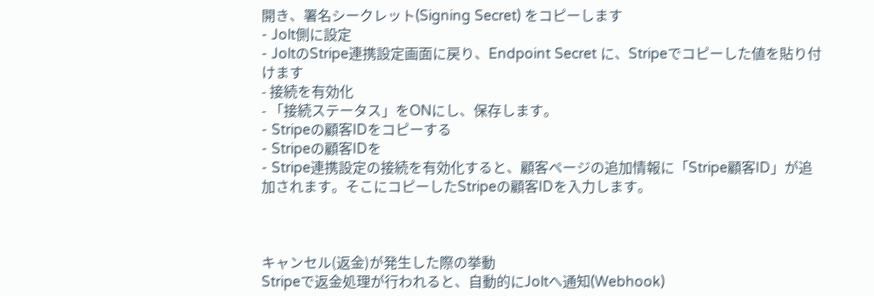開き、署名シークレット(Signing Secret) をコピーします
- Jolt側に設定
- JoltのStripe連携設定画面に戻り、Endpoint Secret に、Stripeでコピーした値を貼り付けます
- 接続を有効化
- 「接続ステータス」をONにし、保存します。
- Stripeの顧客IDをコピーする
- Stripeの顧客IDを
- Stripe連携設定の接続を有効化すると、顧客ページの追加情報に「Stripe顧客ID」が追加されます。そこにコピーしたStripeの顧客IDを入力します。



キャンセル(返金)が発生した際の挙動
Stripeで返金処理が行われると、自動的にJoltへ通知(Webhook)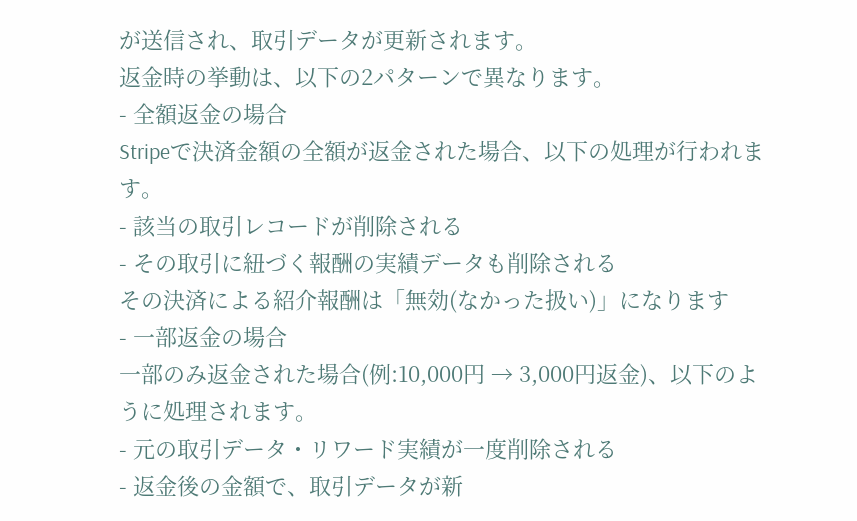が送信され、取引データが更新されます。
返金時の挙動は、以下の2パターンで異なります。
- 全額返金の場合
Stripeで決済金額の全額が返金された場合、以下の処理が行われます。
- 該当の取引レコードが削除される
- その取引に紐づく報酬の実績データも削除される
その決済による紹介報酬は「無効(なかった扱い)」になります
- 一部返金の場合
一部のみ返金された場合(例:10,000円 → 3,000円返金)、以下のように処理されます。
- 元の取引データ・リワード実績が一度削除される
- 返金後の金額で、取引データが新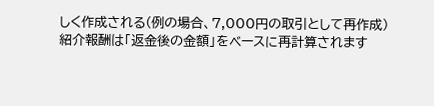しく作成される(例の場合、7,000円の取引として再作成)
紹介報酬は「返金後の金額」をベースに再計算されます